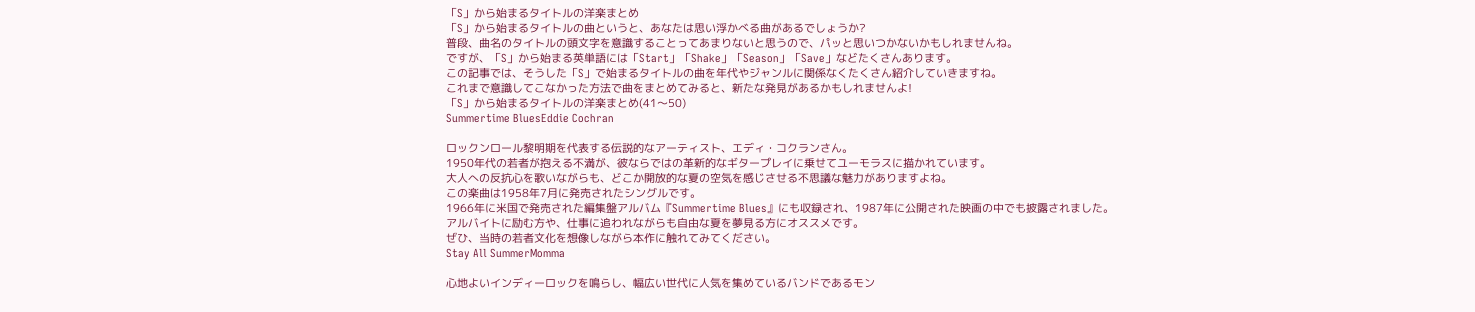「S」から始まるタイトルの洋楽まとめ
「S」から始まるタイトルの曲というと、あなたは思い浮かべる曲があるでしょうか?
普段、曲名のタイトルの頭文字を意識することってあまりないと思うので、パッと思いつかないかもしれませんね。
ですが、「S」から始まる英単語には「Start」「Shake」「Season」「Save」などたくさんあります。
この記事では、そうした「S」で始まるタイトルの曲を年代やジャンルに関係なくたくさん紹介していきますね。
これまで意識してこなかった方法で曲をまとめてみると、新たな発見があるかもしれませんよ!
「S」から始まるタイトルの洋楽まとめ(41〜50)
Summertime BluesEddie Cochran

ロックンロール黎明期を代表する伝説的なアーティスト、エディ・コクランさん。
1950年代の若者が抱える不満が、彼ならではの革新的なギタープレイに乗せてユーモラスに描かれています。
大人への反抗心を歌いながらも、どこか開放的な夏の空気を感じさせる不思議な魅力がありますよね。
この楽曲は1958年7月に発売されたシングルです。
1966年に米国で発売された編集盤アルバム『Summertime Blues』にも収録され、1987年に公開された映画の中でも披露されました。
アルバイトに励む方や、仕事に追われながらも自由な夏を夢見る方にオススメです。
ぜひ、当時の若者文化を想像しながら本作に触れてみてください。
Stay All SummerMomma

心地よいインディーロックを鳴らし、幅広い世代に人気を集めているバンドであるモン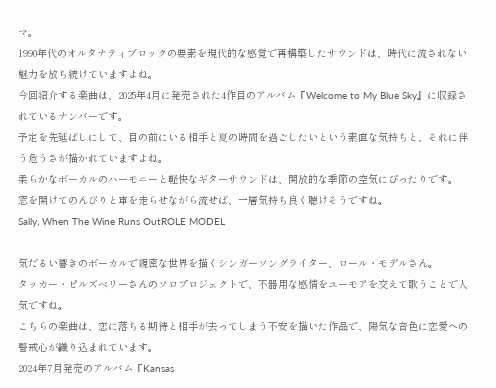マ。
1990年代のオルタナティブロックの要素を現代的な感覚で再構築したサウンドは、時代に流されない魅力を放ち続けていますよね。
今回紹介する楽曲は、2025年4月に発売された4作目のアルバム『Welcome to My Blue Sky』に収録されているナンバーです。
予定を先延ばしにして、目の前にいる相手と夏の時間を過ごしたいという素直な気持ちと、それに伴う危うさが描かれていますよね。
柔らかなボーカルのハーモニーと軽快なギターサウンドは、開放的な季節の空気にぴったりです。
窓を開けてのんびりと車を走らせながら流せば、一層気持ち良く聴けそうですね。
Sally, When The Wine Runs OutROLE MODEL

気だるい響きのボーカルで親密な世界を描くシンガーソングライター、ロール・モデルさん。
タッカー・ピルズベリーさんのソロプロジェクトで、不器用な感情をユーモアを交えて歌うことで人気ですね。
こちらの楽曲は、恋に落ちる期待と相手が去ってしまう不安を描いた作品で、陽気な音色に恋愛への警戒心が織り込まれています。
2024年7月発売のアルバム『Kansas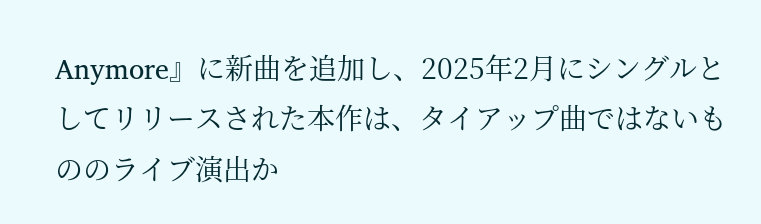Anymore』に新曲を追加し、2025年2月にシングルとしてリリースされた本作は、タイアップ曲ではないもののライブ演出か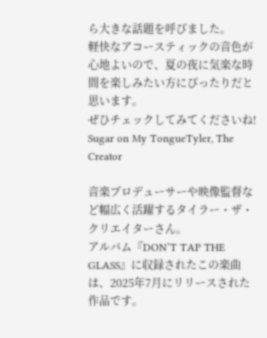ら大きな話題を呼びました。
軽快なアコースティックの音色が心地よいので、夏の夜に気楽な時間を楽しみたい方にぴったりだと思います。
ぜひチェックしてみてくださいね!
Sugar on My TongueTyler, The Creator

音楽プロデューサーや映像監督など幅広く活躍するタイラー・ザ・クリエイターさん。
アルバム『DON’T TAP THE GLASS』に収録されたこの楽曲は、2025年7月にリリースされた作品です。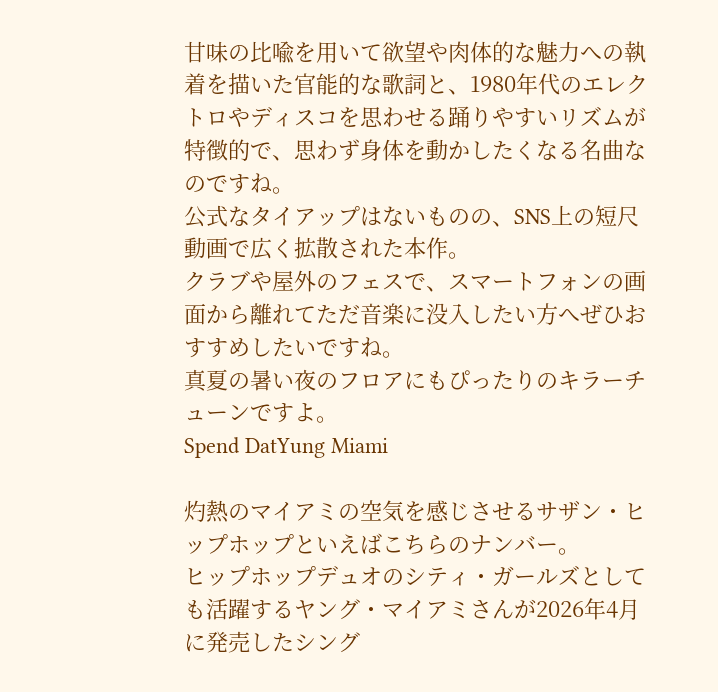甘味の比喩を用いて欲望や肉体的な魅力への執着を描いた官能的な歌詞と、1980年代のエレクトロやディスコを思わせる踊りやすいリズムが特徴的で、思わず身体を動かしたくなる名曲なのですね。
公式なタイアップはないものの、SNS上の短尺動画で広く拡散された本作。
クラブや屋外のフェスで、スマートフォンの画面から離れてただ音楽に没入したい方へぜひおすすめしたいですね。
真夏の暑い夜のフロアにもぴったりのキラーチューンですよ。
Spend DatYung Miami

灼熱のマイアミの空気を感じさせるサザン・ヒップホップといえばこちらのナンバー。
ヒップホップデュオのシティ・ガールズとしても活躍するヤング・マイアミさんが2026年4月に発売したシング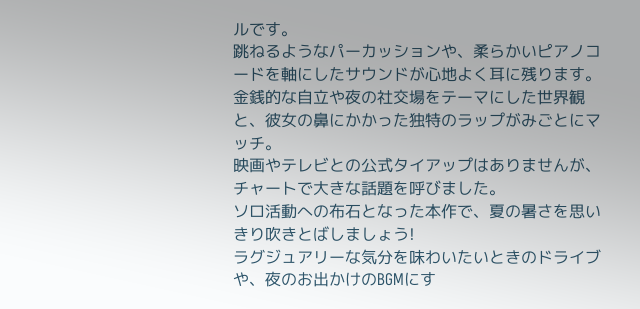ルです。
跳ねるようなパーカッションや、柔らかいピアノコードを軸にしたサウンドが心地よく耳に残ります。
金銭的な自立や夜の社交場をテーマにした世界観と、彼女の鼻にかかった独特のラップがみごとにマッチ。
映画やテレビとの公式タイアップはありませんが、チャートで大きな話題を呼びました。
ソロ活動への布石となった本作で、夏の暑さを思いきり吹きとばしましょう!
ラグジュアリーな気分を味わいたいときのドライブや、夜のお出かけのBGMにす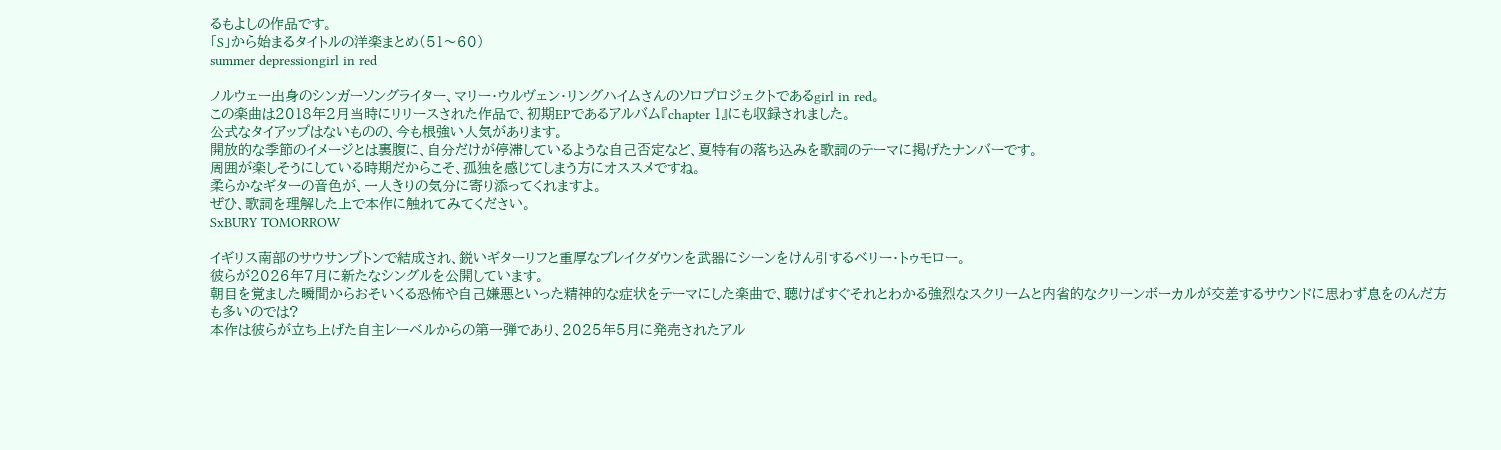るもよしの作品です。
「S」から始まるタイトルの洋楽まとめ(51〜60)
summer depressiongirl in red

ノルウェー出身のシンガーソングライター、マリー・ウルヴェン・リングハイムさんのソロプロジェクトであるgirl in red。
この楽曲は2018年2月当時にリリースされた作品で、初期EPであるアルバム『chapter 1』にも収録されました。
公式なタイアップはないものの、今も根強い人気があります。
開放的な季節のイメージとは裏腹に、自分だけが停滞しているような自己否定など、夏特有の落ち込みを歌詞のテーマに掲げたナンバーです。
周囲が楽しそうにしている時期だからこそ、孤独を感じてしまう方にオススメですね。
柔らかなギターの音色が、一人きりの気分に寄り添ってくれますよ。
ぜひ、歌詞を理解した上で本作に触れてみてください。
SxBURY TOMORROW

イギリス南部のサウサンプトンで結成され、鋭いギターリフと重厚なブレイクダウンを武器にシーンをけん引するベリー・トゥモロー。
彼らが2026年7月に新たなシングルを公開しています。
朝目を覚ました瞬間からおそいくる恐怖や自己嫌悪といった精神的な症状をテーマにした楽曲で、聴けばすぐそれとわかる強烈なスクリームと内省的なクリーンボーカルが交差するサウンドに思わず息をのんだ方も多いのでは?
本作は彼らが立ち上げた自主レーベルからの第一弾であり、2025年5月に発売されたアル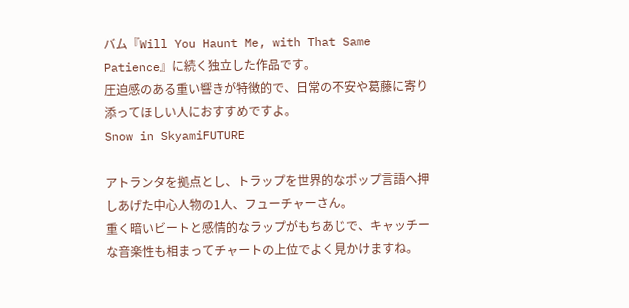バム『Will You Haunt Me, with That Same Patience』に続く独立した作品です。
圧迫感のある重い響きが特徴的で、日常の不安や葛藤に寄り添ってほしい人におすすめですよ。
Snow in SkyamiFUTURE

アトランタを拠点とし、トラップを世界的なポップ言語へ押しあげた中心人物の1人、フューチャーさん。
重く暗いビートと感情的なラップがもちあじで、キャッチーな音楽性も相まってチャートの上位でよく見かけますね。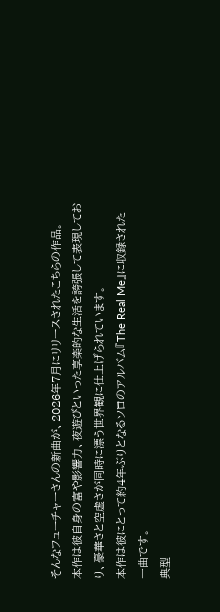そんなフューチャーさんの新曲が、2026年7月にリリースされたこちらの作品。
本作は彼自身の富や影響力、夜遊びといった享楽的な生活を誇張して表現しており、豪華さと空虚さが同時に漂う世界観に仕上げられています。
本作は彼にとって約4年ぶりとなるソロのアルバム『The Real Me』に収録された一曲です。
典型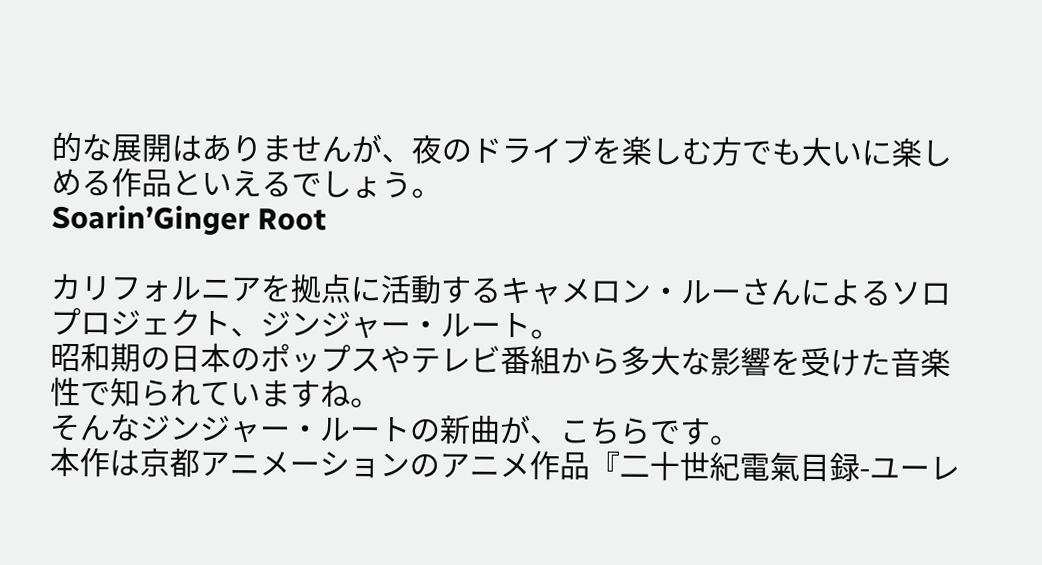的な展開はありませんが、夜のドライブを楽しむ方でも大いに楽しめる作品といえるでしょう。
Soarin’Ginger Root

カリフォルニアを拠点に活動するキャメロン・ルーさんによるソロプロジェクト、ジンジャー・ルート。
昭和期の日本のポップスやテレビ番組から多大な影響を受けた音楽性で知られていますね。
そんなジンジャー・ルートの新曲が、こちらです。
本作は京都アニメーションのアニメ作品『二十世紀電氣目録-ユーレ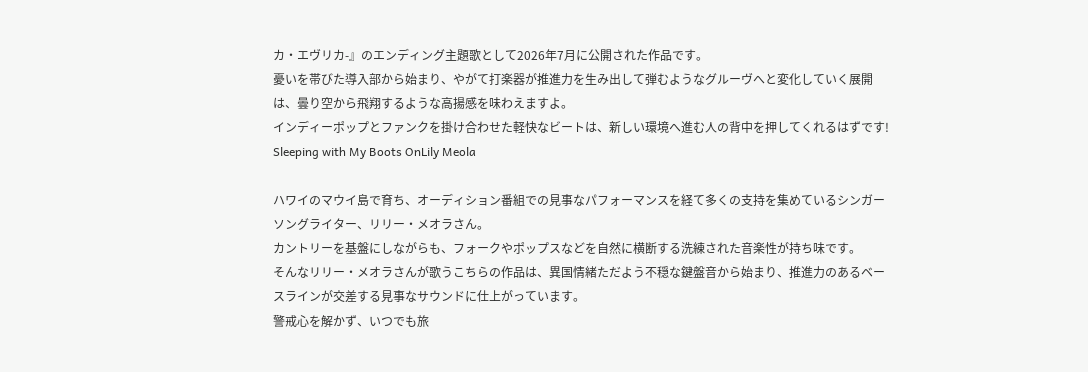カ・エヴリカ-』のエンディング主題歌として2026年7月に公開された作品です。
憂いを帯びた導入部から始まり、やがて打楽器が推進力を生み出して弾むようなグルーヴへと変化していく展開は、曇り空から飛翔するような高揚感を味わえますよ。
インディーポップとファンクを掛け合わせた軽快なビートは、新しい環境へ進む人の背中を押してくれるはずです!
Sleeping with My Boots OnLily Meola

ハワイのマウイ島で育ち、オーディション番組での見事なパフォーマンスを経て多くの支持を集めているシンガーソングライター、リリー・メオラさん。
カントリーを基盤にしながらも、フォークやポップスなどを自然に横断する洗練された音楽性が持ち味です。
そんなリリー・メオラさんが歌うこちらの作品は、異国情緒ただよう不穏な鍵盤音から始まり、推進力のあるベースラインが交差する見事なサウンドに仕上がっています。
警戒心を解かず、いつでも旅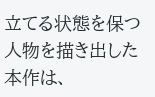立てる状態を保つ人物を描き出した本作は、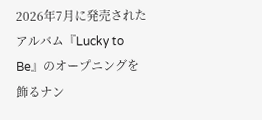2026年7月に発売されたアルバム『Lucky to Be』のオープニングを飾るナン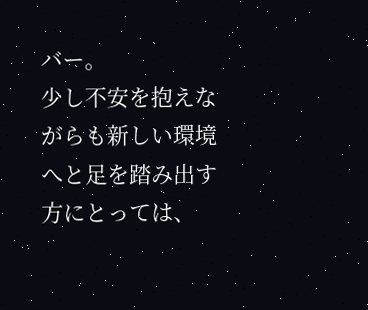バー。
少し不安を抱えながらも新しい環境へと足を踏み出す方にとっては、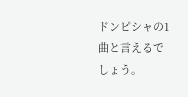ドンピシャの1曲と言えるでしょう。